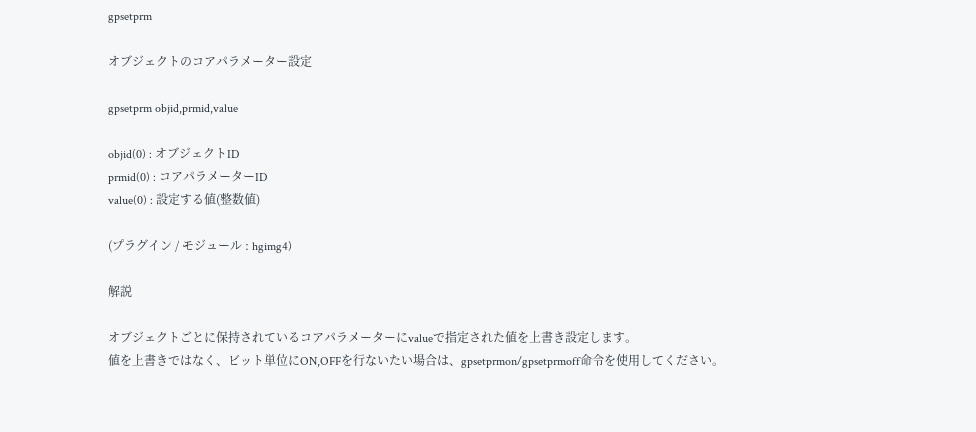gpsetprm

オブジェクトのコアパラメーター設定

gpsetprm objid,prmid,value

objid(0) : オブジェクトID
prmid(0) : コアパラメーターID
value(0) : 設定する値(整数値)

(プラグイン / モジュール : hgimg4)

解説

オブジェクトごとに保持されているコアパラメーターにvalueで指定された値を上書き設定します。
値を上書きではなく、ビット単位にON,OFFを行ないたい場合は、gpsetprmon/gpsetprmoff命令を使用してください。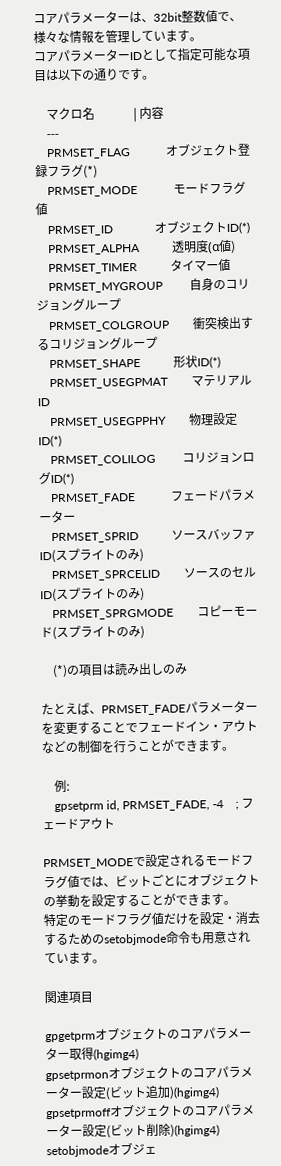コアパラメーターは、32bit整数値で、様々な情報を管理しています。
コアパラメーターIDとして指定可能な項目は以下の通りです。

    マクロ名             | 内容
    ---
    PRMSET_FLAG            オブジェクト登録フラグ(*)
    PRMSET_MODE            モードフラグ値
    PRMSET_ID              オブジェクトID(*)
    PRMSET_ALPHA           透明度(α値)
    PRMSET_TIMER           タイマー値
    PRMSET_MYGROUP         自身のコリジョングループ
    PRMSET_COLGROUP        衝突検出するコリジョングループ
    PRMSET_SHAPE           形状ID(*)
    PRMSET_USEGPMAT        マテリアルID
    PRMSET_USEGPPHY        物理設定ID(*)
    PRMSET_COLILOG         コリジョンログID(*)
    PRMSET_FADE            フェードパラメーター
    PRMSET_SPRID           ソースバッファID(スプライトのみ)
    PRMSET_SPRCELID        ソースのセルID(スプライトのみ)
    PRMSET_SPRGMODE        コピーモード(スプライトのみ)

    (*)の項目は読み出しのみ

たとえば、PRMSET_FADEパラメーターを変更することでフェードイン・アウトなどの制御を行うことができます。

    例:
    gpsetprm id, PRMSET_FADE, -4    ; フェードアウト

PRMSET_MODEで設定されるモードフラグ値では、ビットごとにオブジェクトの挙動を設定することができます。
特定のモードフラグ値だけを設定・消去するためのsetobjmode命令も用意されています。

関連項目

gpgetprmオブジェクトのコアパラメーター取得(hgimg4)
gpsetprmonオブジェクトのコアパラメーター設定(ビット追加)(hgimg4)
gpsetprmoffオブジェクトのコアパラメーター設定(ビット削除)(hgimg4)
setobjmodeオブジェ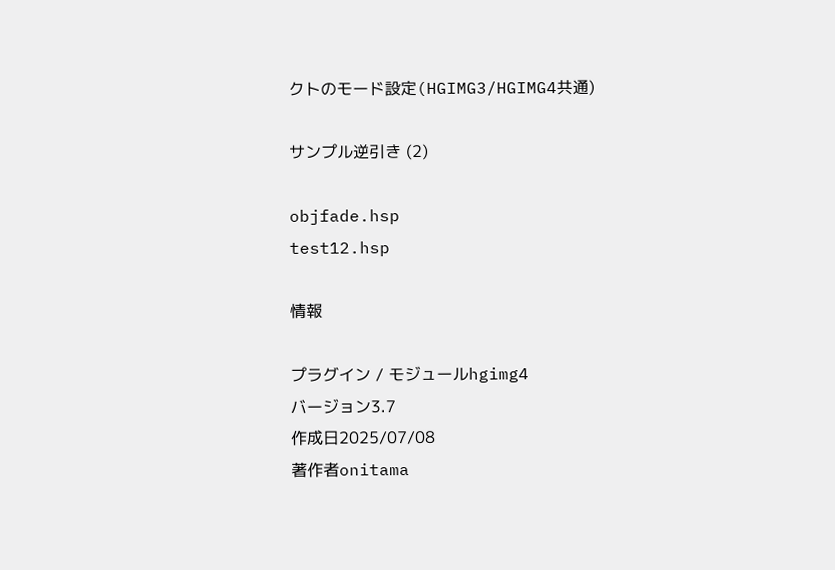クトのモード設定(HGIMG3/HGIMG4共通)

サンプル逆引き (2)

objfade.hsp
test12.hsp

情報

プラグイン / モジュールhgimg4
バージョン3.7
作成日2025/07/08
著作者onitama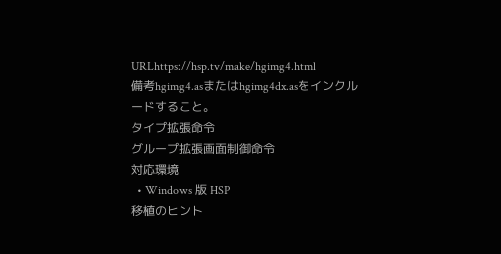URLhttps://hsp.tv/make/hgimg4.html
備考hgimg4.asまたはhgimg4dx.asをインクルードすること。
タイプ拡張命令
グループ拡張画面制御命令
対応環境
  • Windows 版 HSP
移植のヒント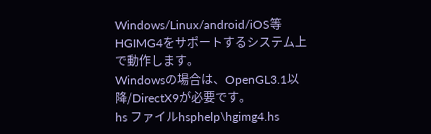Windows/Linux/android/iOS等HGIMG4をサポートするシステム上で動作します。
Windowsの場合は、OpenGL3.1以降/DirectX9が必要です。
hs ファイルhsphelp\hgimg4.hs